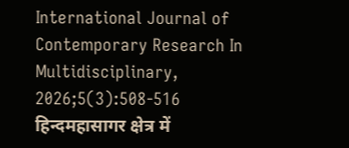International Journal of Contemporary Research In Multidisciplinary, 2026;5(3):508-516
हिन्दमहासागर क्षेत्र में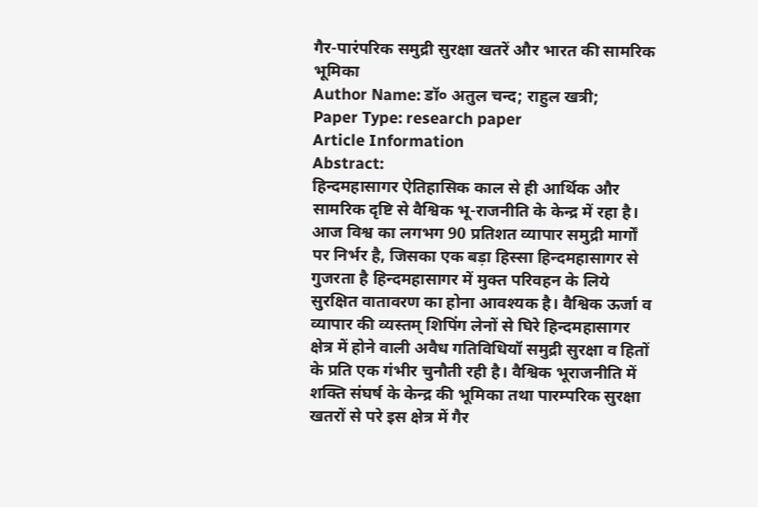गैर-पारंपरिक समुद्री सुरक्षा खतरें और भारत की सामरिक भूमिका
Author Name: डॉ० अतुल चन्द; राहुल खत्री;
Paper Type: research paper
Article Information
Abstract:
हिन्दमहासागर ऐतिहासिक काल से ही आर्थिक और सामरिक दृष्टि से वैश्विक भू-राजनीति के केन्द्र में रहा है। आज विश्व का लगभग 90 प्रतिशत व्यापार समुद्री मार्गों पर निर्भर है, जिसका एक बड़ा हिस्सा हिन्दमहासागर से गुजरता है हिन्दमहासागर में मुक्त परिवहन के लिये सुरक्षित वातावरण का होना आवश्यक है। वैश्विक ऊर्जा व व्यापार की व्यस्तम् शिपिंग लेनों से घिरे हिन्दमहासागर क्षेत्र में होने वाली अवैध गतिविधियॉ समुद्री सुरक्षा व हितों के प्रति एक गंभीर चुनौती रही है। वैश्विक भूराजनीति में शक्ति संघर्ष के केन्द्र की भूमिका तथा पारम्परिक सुरक्षा खतरों से परे इस क्षेत्र में गैर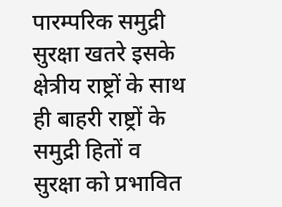पारम्परिक समुद्री सुरक्षा खतरे इसके क्षेत्रीय राष्ट्रों के साथ ही बाहरी राष्ट्रों के समुद्री हितों व सुरक्षा को प्रभावित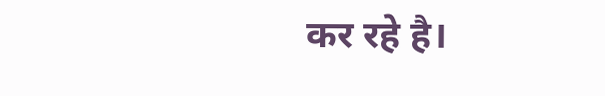कर रहे है।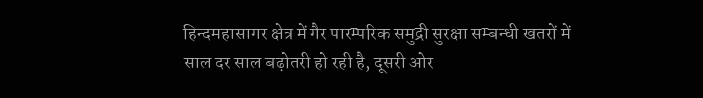हिन्दमहासागर क्षेत्र में गैर पारम्परिक समुद्री सुरक्षा सम्बन्धी खतरों में साल दर साल बढ़ोतरी हो रही है, दूसरी ओर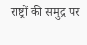राष्ट्रों की समुद्र पर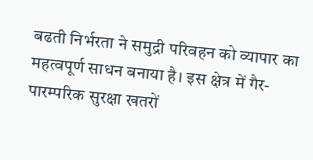बढती निर्भरता ने समुद्री परिवहन को व्यापार का महत्वपूर्ण साधन बनाया है। इस क्षेत्र में गैर-पारम्परिक सुरक्षा खतरों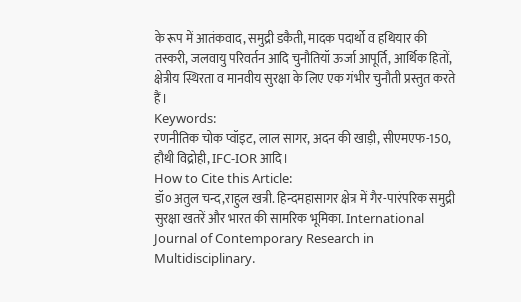के रूप में आतंकवाद, समुद्री डकैती, मादक पदार्थो व हथियार की तस्करी, जलवायु परिवर्तन आदि चुनौतियॉ ऊर्जा आपूर्ति, आर्थिक हितों, क्षेत्रीय स्थिरता व मानवीय सुरक्षा के लिए एक गंभीर चुनौती प्रस्तुत करते हैं।
Keywords:
रणनीतिक चोक प्वॉइट, लाल सागर, अदन की खाड़ी, सीएमएफ-150, हौथी विद्रोही, IFC-IOR आदि।
How to Cite this Article:
डॉ० अतुल चन्द,राहुल खत्री. हिन्दमहासागर क्षेत्र में गैर-पारंपरिक समुद्री सुरक्षा खतरें और भारत की सामरिक भूमिका. International Journal of Contemporary Research in Multidisciplinary.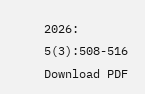2026: 5(3):508-516
Download PDF